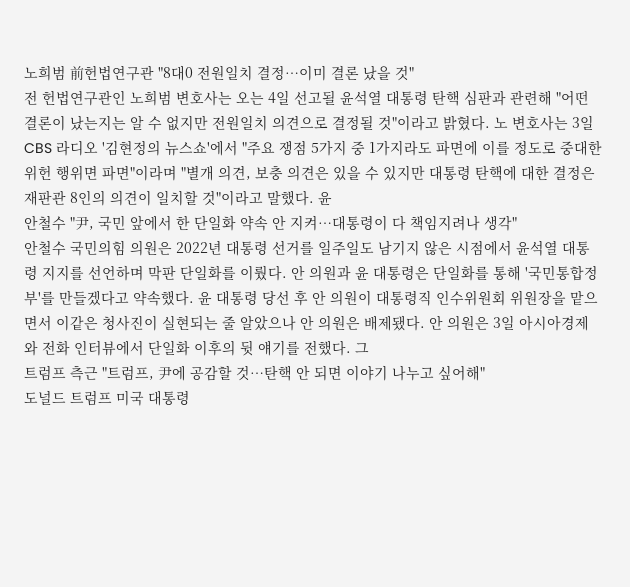노희범 前헌법연구관 "8대0 전원일치 결정…이미 결론 났을 것"
전 헌법연구관인 노희범 변호사는 오는 4일 선고될 윤석열 대통령 탄핵 심판과 관련해 "어떤 결론이 났는지는 알 수 없지만 전원일치 의견으로 결정될 것"이라고 밝혔다. 노 변호사는 3일 CBS 라디오 '김현정의 뉴스쇼'에서 "주요 쟁점 5가지 중 1가지라도 파면에 이를 정도로 중대한 위헌 행위면 파면"이라며 "별개 의견, 보충 의견은 있을 수 있지만 대통령 탄핵에 대한 결정은 재판관 8인의 의견이 일치할 것"이라고 말했다. 윤
안철수 "尹, 국민 앞에서 한 단일화 약속 안 지켜…대통령이 다 책임지려나 생각"
안철수 국민의힘 의원은 2022년 대통령 선거를 일주일도 남기지 않은 시점에서 윤석열 대통령 지지를 선언하며 막판 단일화를 이뤘다. 안 의원과 윤 대통령은 단일화를 통해 '국민통합정부'를 만들겠다고 약속했다. 윤 대통령 당선 후 안 의원이 대통령직 인수위원회 위원장을 맡으면서 이같은 청사진이 실현되는 줄 알았으나 안 의원은 배제됐다. 안 의원은 3일 아시아경제와 전화 인터뷰에서 단일화 이후의 뒷 얘기를 전했다. 그
트럼프 측근 "트럼프, 尹에 공감할 것…탄핵 안 되면 이야기 나누고 싶어해"
도널드 트럼프 미국 대통령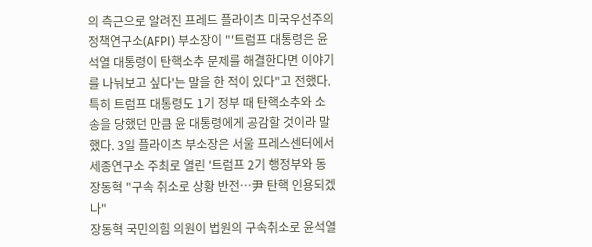의 측근으로 알려진 프레드 플라이츠 미국우선주의정책연구소(AFPI) 부소장이 "'트럼프 대통령은 윤석열 대통령이 탄핵소추 문제를 해결한다면 이야기를 나눠보고 싶다'는 말을 한 적이 있다"고 전했다. 특히 트럼프 대통령도 1기 정부 때 탄핵소추와 소송을 당했던 만큼 윤 대통령에게 공감할 것이라 말했다. 3일 플라이츠 부소장은 서울 프레스센터에서 세종연구소 주최로 열린 '트럼프 2기 행정부와 동
장동혁 "구속 취소로 상황 반전…尹 탄핵 인용되겠나"
장동혁 국민의힘 의원이 법원의 구속취소로 윤석열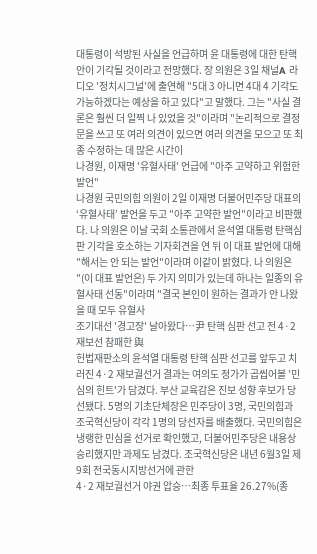대통령이 석방된 사실을 언급하며 윤 대통령에 대한 탄핵안이 기각될 것이라고 전망했다. 장 의원은 3일 채널A 라디오 '정치시그널'에 출연해 "5대 3 아니면 4대 4 기각도 가능하겠다는 예상을 하고 있다"고 말했다. 그는 "사실 결론은 훨씬 더 일찍 나 있었을 것"이라며 "논리적으로 결정문을 쓰고 또 여러 의견이 있으면 여러 의견을 모으고 또 최종 수정하는 데 많은 시간이
나경원, 이재명 '유혈사태' 언급에 "아주 고약하고 위험한 발언"
나경원 국민의힘 의원이 2일 이재명 더불어민주당 대표의 ‘유혈사태’ 발언을 두고 "아주 고약한 발언"이라고 비판했다. 나 의원은 이날 국회 소통관에서 윤석열 대통령 탄핵심판 기각을 호소하는 기자회견을 연 뒤 이 대표 발언에 대해 "해서는 안 되는 발언"이라며 이같이 밝혔다. 나 의원은 "(이 대표 발언은) 두 가지 의미가 있는데 하나는 일종의 유혈사태 선동"이라며 "결국 본인이 원하는 결과가 안 나왔을 때 모두 유혈사
조기대선 '경고장' 날아왔다…尹 탄핵 심판 선고 전 4·2 재보선 참패한 與
헌법재판소의 윤석열 대통령 탄핵 심판 선고를 앞두고 치러진 4·2 재보궐선거 결과는 여의도 정가가 곱씹어볼 '민심의 힌트'가 담겼다. 부산 교육감은 진보 성향 후보가 당선됐다. 5명의 기초단체장은 민주당이 3명, 국민의힘과 조국혁신당이 각각 1명의 당선자를 배출했다. 국민의힘은 냉랭한 민심을 선거로 확인했고, 더불어민주당은 내용상 승리했지만 과제도 남겼다. 조국혁신당은 내년 6월3일 제9회 전국동시지방선거에 관한
4·2 재보궐선거 야권 압승…최종 투표율 26.27%(종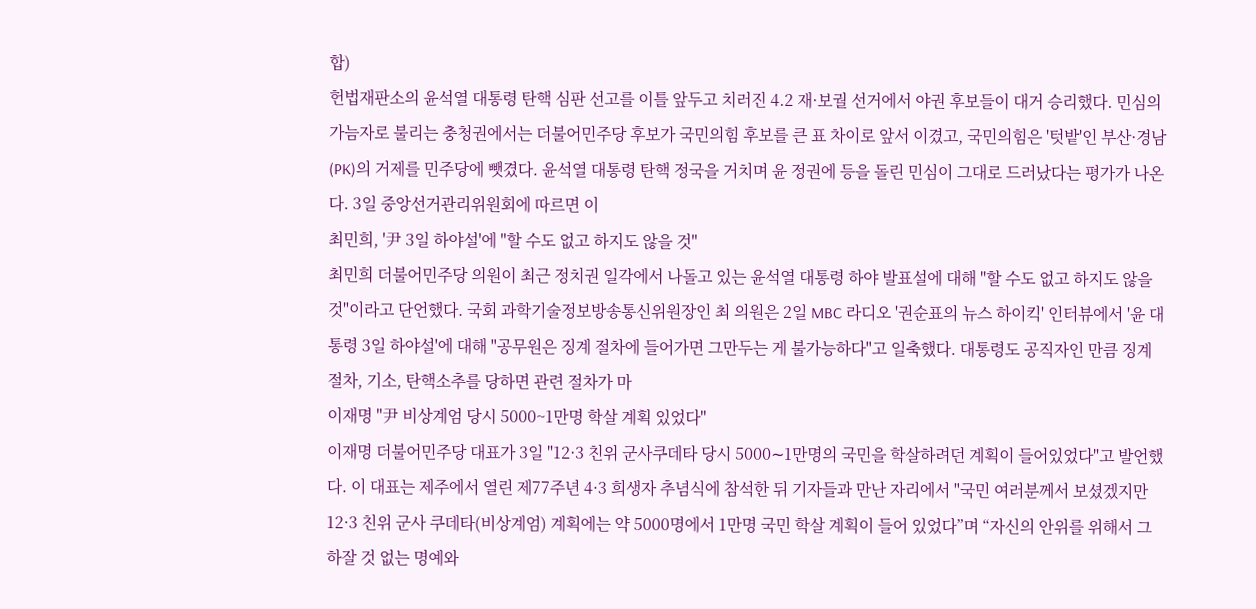합)
헌법재판소의 윤석열 대통령 탄핵 심판 선고를 이틀 앞두고 치러진 4.2 재·보궐 선거에서 야권 후보들이 대거 승리했다. 민심의 가늠자로 불리는 충청권에서는 더불어민주당 후보가 국민의힘 후보를 큰 표 차이로 앞서 이겼고, 국민의힘은 '텃밭'인 부산·경남(PK)의 거제를 민주당에 뺏겼다. 윤석열 대통령 탄핵 정국을 거치며 윤 정권에 등을 돌린 민심이 그대로 드러났다는 평가가 나온다. 3일 중앙선거관리위원회에 따르면 이
최민희, '尹 3일 하야설'에 "할 수도 없고 하지도 않을 것"
최민희 더불어민주당 의원이 최근 정치권 일각에서 나돌고 있는 윤석열 대통령 하야 발표설에 대해 "할 수도 없고 하지도 않을 것"이라고 단언했다. 국회 과학기술정보방송통신위원장인 최 의원은 2일 MBC 라디오 '권순표의 뉴스 하이킥' 인터뷰에서 '윤 대통령 3일 하야설'에 대해 "공무원은 징계 절차에 들어가면 그만두는 게 불가능하다"고 일축했다. 대통령도 공직자인 만큼 징계 절차, 기소, 탄핵소추를 당하면 관련 절차가 마
이재명 "尹 비상계엄 당시 5000~1만명 학살 계획 있었다"
이재명 더불어민주당 대표가 3일 "12·3 친위 군사쿠데타 당시 5000∼1만명의 국민을 학살하려던 계획이 들어있었다"고 발언했다. 이 대표는 제주에서 열린 제77주년 4·3 희생자 추념식에 참석한 뒤 기자들과 만난 자리에서 "국민 여러분께서 보셨겠지만 12·3 친위 군사 쿠데타(비상계엄) 계획에는 약 5000명에서 1만명 국민 학살 계획이 들어 있었다”며 “자신의 안위를 위해서 그 하잘 것 없는 명예와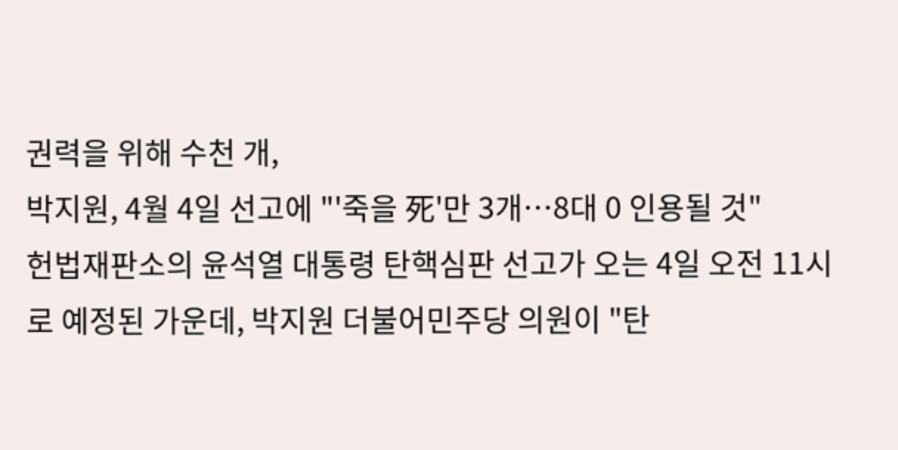권력을 위해 수천 개,
박지원, 4월 4일 선고에 "'죽을 死'만 3개…8대 0 인용될 것"
헌법재판소의 윤석열 대통령 탄핵심판 선고가 오는 4일 오전 11시로 예정된 가운데, 박지원 더불어민주당 의원이 "탄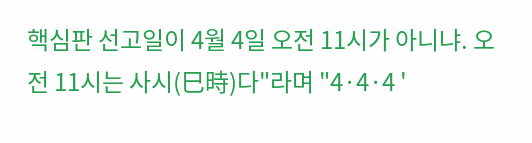핵심판 선고일이 4월 4일 오전 11시가 아니냐. 오전 11시는 사시(巳時)다"라며 "4·4·4 '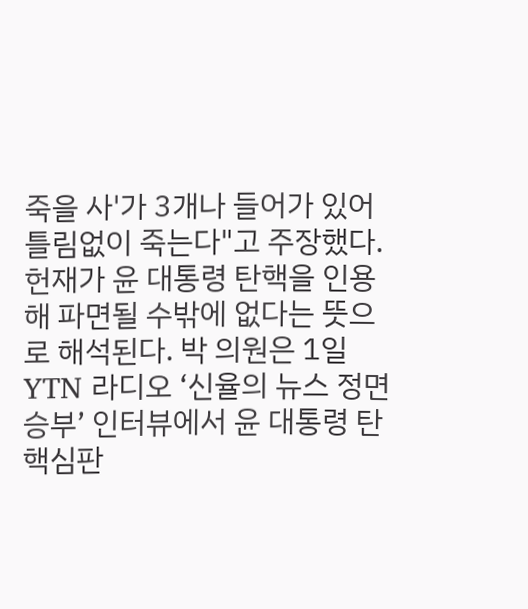죽을 사'가 3개나 들어가 있어 틀림없이 죽는다"고 주장했다. 헌재가 윤 대통령 탄핵을 인용해 파면될 수밖에 없다는 뜻으로 해석된다. 박 의원은 1일 YTN 라디오 ‘신율의 뉴스 정면승부’ 인터뷰에서 윤 대통령 탄핵심판